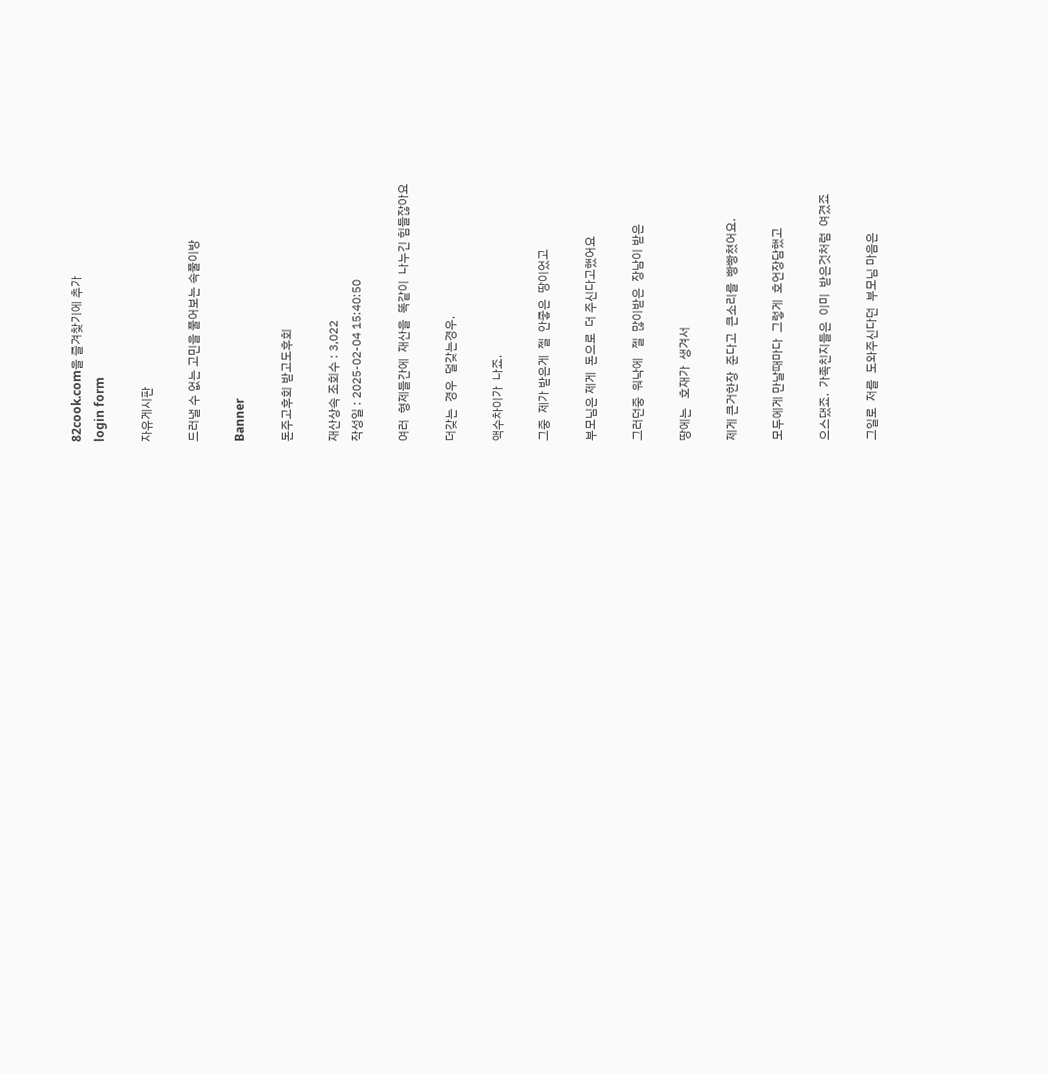82cook.com을 즐겨찾기에 추가
login form

자유게시판

드러낼 수 없는 고민을 풀어보는 속풀이방

Banner

돈주고후회 받고도후회

재산상속 조회수 : 3,022
작성일 : 2025-02-04 15:40:50

여러  형제들간에  재산을  똑같이  나누긴 힘들잖아요

더갖는  경우  덜갖는경우.

액수차이가  나죠.

그중  제가 받은게  젤  안좋은  땅이었고

부모님은 제게  돈으로  더 주신다고했어요

그러던중  워낙에   젤  많이받은  장남이 받은

땅에는   호재가  생겨서

제게 큰거한장  준다고  큰소리를  빵빵쳤어요.

모두에게 만날때마다  그렇게  호언장담했고

으스댔죠.  가족친지들은  이미  받은것처럼  여겼죠

그일로  저를  도와주신다던  부모님 마음은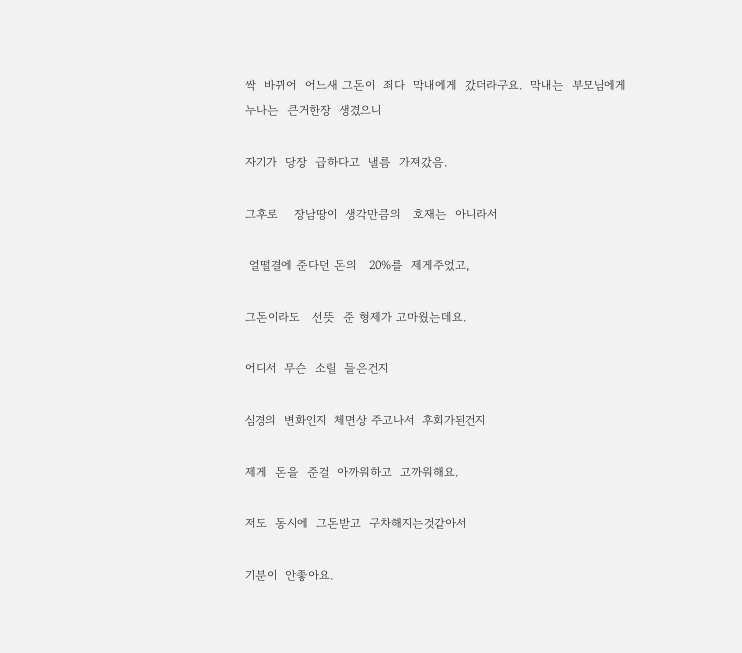싹  바뀌어  어느새 그돈이  죄다  막내에게  갔더라구요.  막내는  부모님에게  누나는  큰거한장  생겼으니

자기가  당장  급하다고  낼름  가져갔음.

그후로    장남땅이  생각만큼의   호재는  아니라서

 얼떨결에 준다던 돈의   20%를  제게주었고,

그돈이라도   선뜻  준 형제가 고마웠는데요.

어디서  무슨  소릴  들은건지

심경의  변화인지  체면상 주고나서  후회가된건지

제게  돈을  준걸  아까워하고  고까워해요.

저도  동시에  그돈받고  구차해지는것같아서

기분이  안좋아요.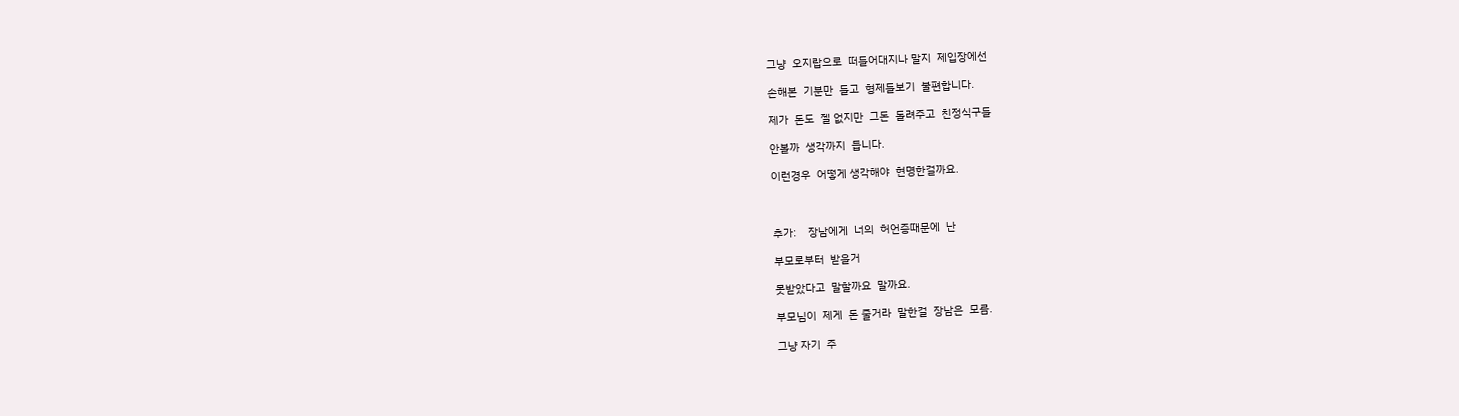그냥  오지랍으로  떠들어대지나 말지  제입장에선

손해본  기분만  들고  형제들보기  불편합니다.

제가  돈도  젤 없지만  그돈  돌려주고  친정식구들

안볼까  생각까지  듭니다.

이런경우  어떻게 생각해야  현명한걸까요.



추가:    장남에게  너의  허언증때문에  난

부모로부터  받을거

못받았다고  말할까요  말까요.

부모님이  제게  돈 줄거라  말한걸  장남은  모름.

그냥 자기  주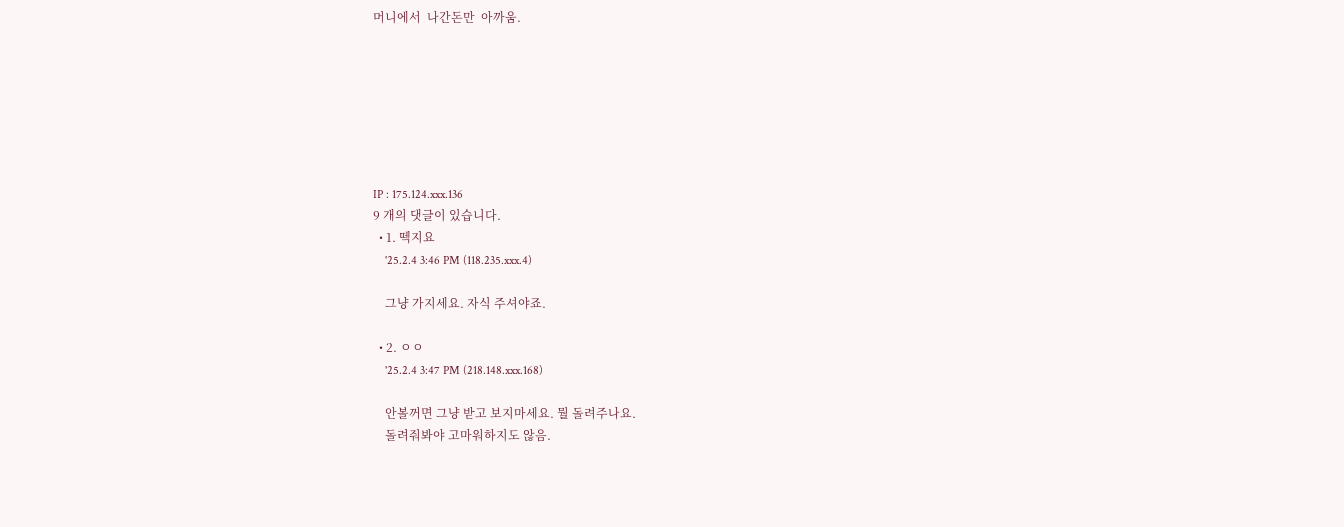머니에서  나간돈만  아까움.







IP : 175.124.xxx.136
9 개의 댓글이 있습니다.
  • 1. 떽지요
    '25.2.4 3:46 PM (118.235.xxx.4)

    그냥 가지세요. 자식 주셔야죠.

  • 2. ㅇㅇ
    '25.2.4 3:47 PM (218.148.xxx.168)

    안볼꺼면 그냥 받고 보지마세요. 뭘 돌려주나요.
    돌려줘봐야 고마워하지도 않음.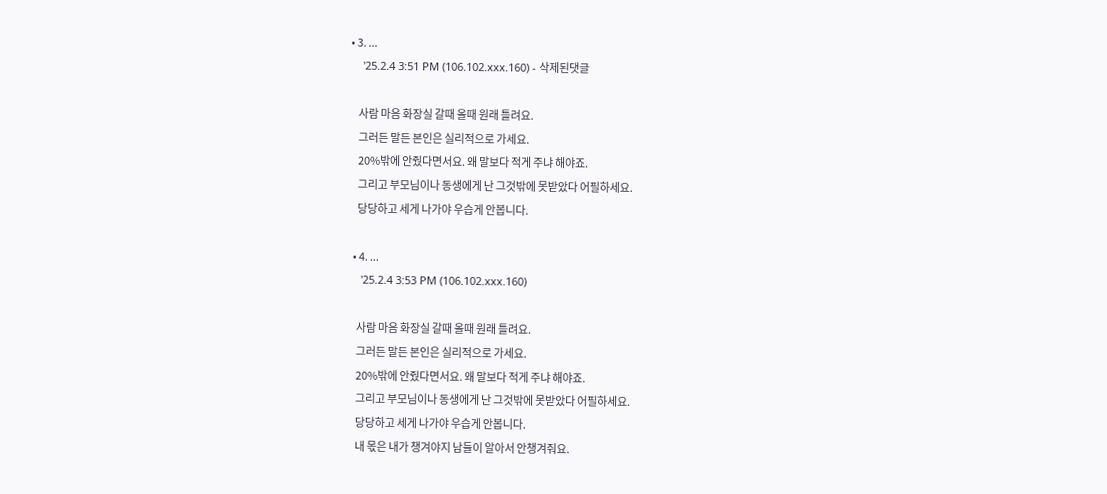• 3. ...
    '25.2.4 3:51 PM (106.102.xxx.160) - 삭제된댓글

    사람 마음 화장실 갈때 올때 원래 틀려요.
    그러든 말든 본인은 실리적으로 가세요.
    20%밖에 안줬다면서요. 왜 말보다 적게 주냐 해야죠.
    그리고 부모님이나 동생에게 난 그것밖에 못받았다 어필하세요.
    당당하고 세게 나가야 우습게 안봅니다.

  • 4. ...
    '25.2.4 3:53 PM (106.102.xxx.160)

    사람 마음 화장실 갈때 올때 원래 틀려요.
    그러든 말든 본인은 실리적으로 가세요.
    20%밖에 안줬다면서요. 왜 말보다 적게 주냐 해야죠.
    그리고 부모님이나 동생에게 난 그것밖에 못받았다 어필하세요.
    당당하고 세게 나가야 우습게 안봅니다.
    내 몫은 내가 챙겨야지 남들이 알아서 안챙겨줘요.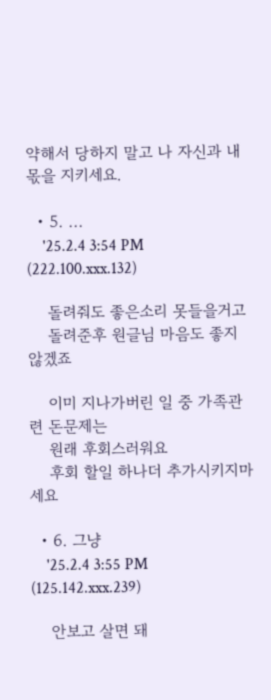약해서 당하지 말고 나 자신과 내 몫을 지키세요.

  • 5. ...
    '25.2.4 3:54 PM (222.100.xxx.132)

    돌려줘도 좋은소리 못들을거고
    돌려준후 원글님 마음도 좋지 않겠죠

    이미 지나가버린 일 중 가족관련 돈문제는
    원래 후회스러워요
    후회 할일 하나더 추가시키지마세요

  • 6. 그냥
    '25.2.4 3:55 PM (125.142.xxx.239)

    안보고 살면 돼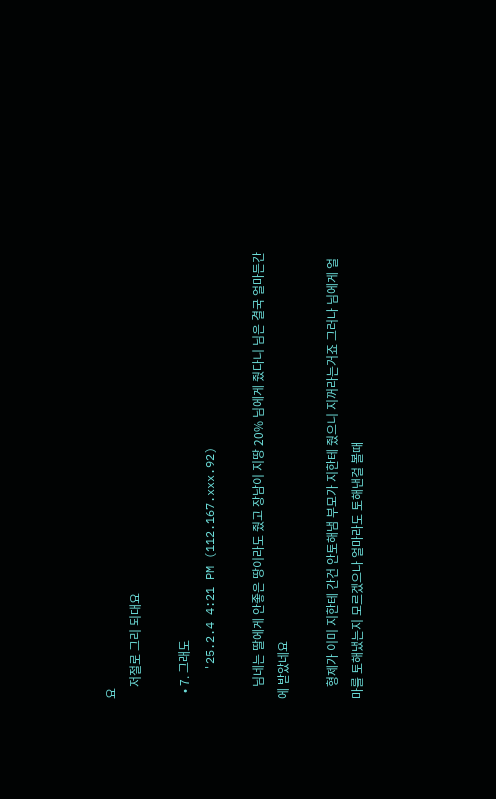요
    저절로 그리 되대요

  • 7. 그래도
    '25.2.4 4:21 PM (112.167.xxx.92)

    님네는 딸에게 안좋은 땅이라도 줬고 장남이 지땅 20% 님에게 줬다니 님은 결국 얼마든간에 받았네요

    형제가 이미 지한테 간건 안토해냄 부모가 지한테 줬으니 지꺼라는거죠 그러나 님에게 얼마를 토해냈는지 모르겠으나 얼마라도 토해낸걸 볼때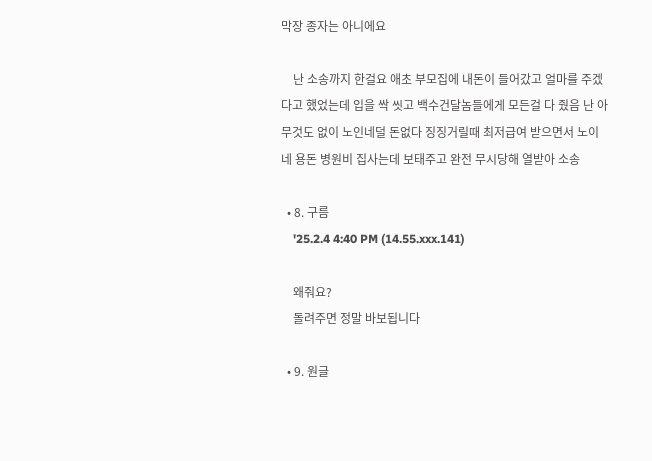막장 종자는 아니에요

    난 소송까지 한걸요 애초 부모집에 내돈이 들어갔고 얼마를 주겠다고 했었는데 입을 싹 씻고 백수건달놈들에게 모든걸 다 줬음 난 아무것도 없이 노인네덜 돈없다 징징거릴때 최저급여 받으면서 노이네 용돈 병원비 집사는데 보태주고 완전 무시당해 열받아 소송

  • 8. 구름
    '25.2.4 4:40 PM (14.55.xxx.141)

    왜줘요?
    돌려주면 정말 바보됩니다

  • 9. 원글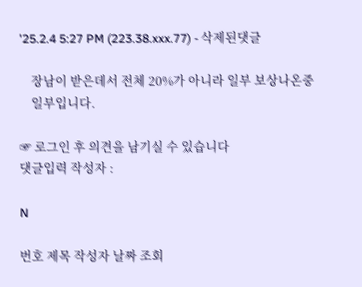'25.2.4 5:27 PM (223.38.xxx.77) - 삭제된댓글

    장남이 받은데서 전체 20%가 아니라 일부 보상나온중
    일부입니다.

☞ 로그인 후 의견을 남기실 수 있습니다
댓글입력 작성자 :

N

번호 제목 작성자 날짜 조회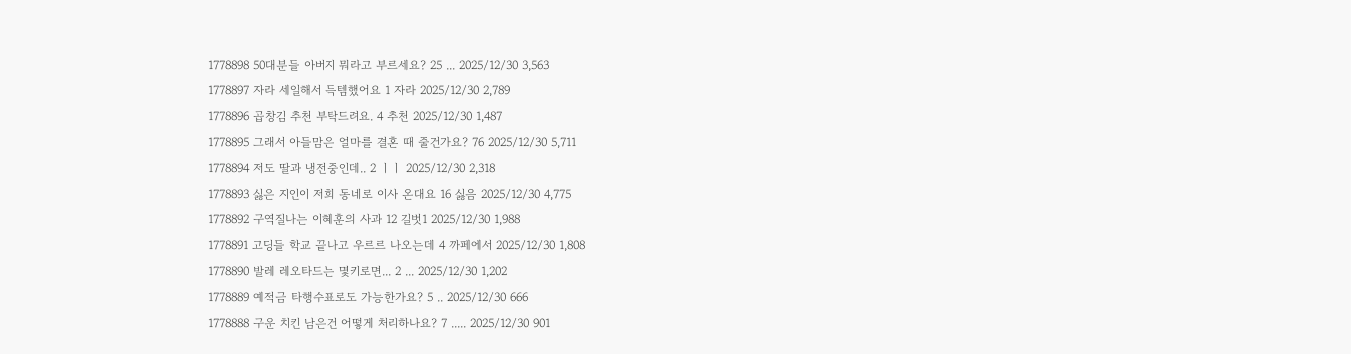1778898 50대분들 아버지 뭐라고 부르세요? 25 ... 2025/12/30 3,563
1778897 자라 세일해서 득템했어요 1 자라 2025/12/30 2,789
1778896 곱창김 추천 부탁드려요. 4 추천 2025/12/30 1,487
1778895 그래서 아들맘은 얼마를 결혼 때 줄건가요? 76 2025/12/30 5,711
1778894 저도 딸과 냉전중인데.. 2 ㅣㅣ 2025/12/30 2,318
1778893 싫은 지인이 저희 동네로 이사 온대요 16 싫음 2025/12/30 4,775
1778892 구역질나는 이혜훈의 사과 12 길벗1 2025/12/30 1,988
1778891 고딩들 학교 끝나고 우르르 나오는데 4 까페에서 2025/12/30 1,808
1778890 발레 레오타드는 몇키로면... 2 ... 2025/12/30 1,202
1778889 예적금 타행수표로도 가능한가요? 5 .. 2025/12/30 666
1778888 구운 치킨 남은건 어떻게 처리하나요? 7 ..... 2025/12/30 901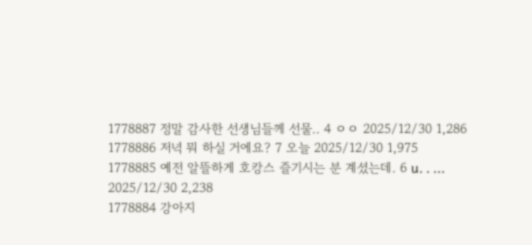1778887 정말 감사한 선생님들께 선물.. 4 ㅇㅇ 2025/12/30 1,286
1778886 저녁 뭐 하실 거에요? 7 오늘 2025/12/30 1,975
1778885 예전 알뜰하게 호캉스 즐기시는 분 계셨는데. 6 u. . ... 2025/12/30 2,238
1778884 강아지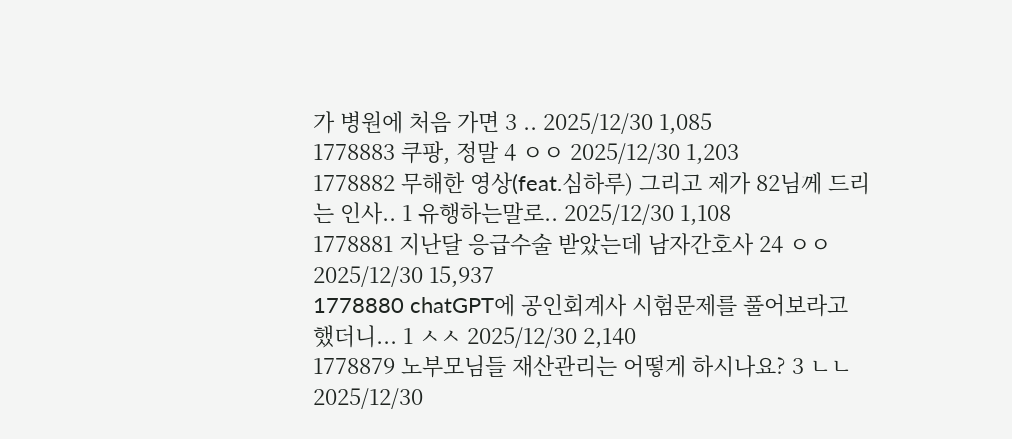가 병원에 처음 가면 3 .. 2025/12/30 1,085
1778883 쿠팡, 정말 4 ㅇㅇ 2025/12/30 1,203
1778882 무해한 영상(feat.심하루) 그리고 제가 82님께 드리는 인사.. 1 유행하는말로.. 2025/12/30 1,108
1778881 지난달 응급수술 받았는데 남자간호사 24 ㅇㅇ 2025/12/30 15,937
1778880 chatGPT에 공인회계사 시험문제를 풀어보라고 했더니... 1 ㅅㅅ 2025/12/30 2,140
1778879 노부모님들 재산관리는 어떻게 하시나요? 3 ㄴㄴ 2025/12/30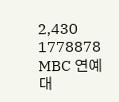2,430
1778878 MBC 연예대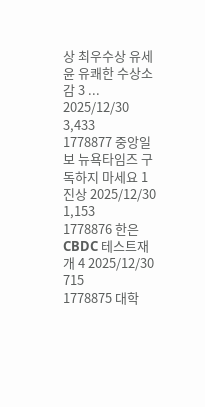상 최우수상 유세윤 유쾌한 수상소감 3 ... 2025/12/30 3,433
1778877 중앙일보 뉴욕타임즈 구독하지 마세요 1 진상 2025/12/30 1,153
1778876 한은 CBDC 테스트재개 4 2025/12/30 715
1778875 대학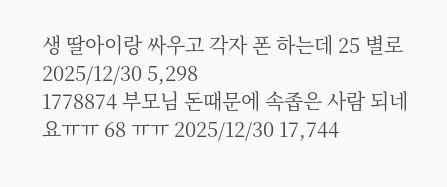생 딸아이랑 싸우고 각자 폰 하는데 25 별로 2025/12/30 5,298
1778874 부모님 돈때문에 속좁은 사람 되네요ㅠㅠ 68 ㅠㅠ 2025/12/30 17,744